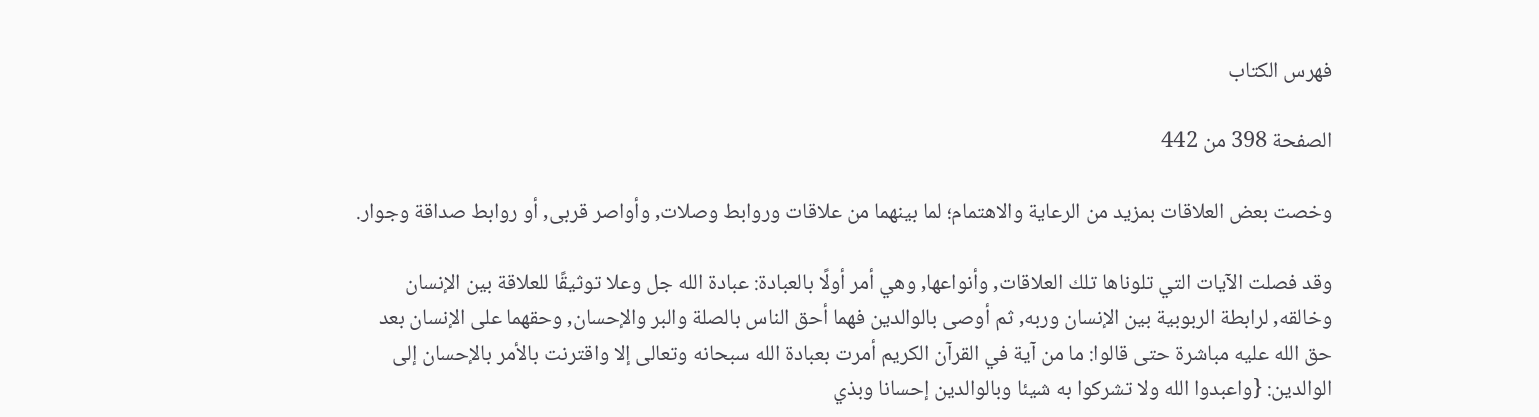فهرس الكتاب

الصفحة 398 من 442

وخصت بعض العلاقات بمزيد من الرعاية والاهتمام؛ لما بينهما من علاقات وروابط وصلات, وأواصر قربى, أو روابط صداقة وجوار.

وقد فصلت الآيات التي تلوناها تلك العلاقات, وأنواعها, وهي أمر أولًا بالعبادة: عبادة الله جل وعلا توثيقًا للعلاقة بين الإنسان وخالقه, لرابطة الربوبية بين الإنسان وربه, ثم أوصى بالوالدين فهما أحق الناس بالصلة والبر والإحسان, وحقهما على الإنسان بعد حق الله عليه مباشرة حتى قالوا: ما من آية في القرآن الكريم أمرت بعبادة الله سبحانه وتعالى إلا واقترنت بالأمر بالإحسان إلى الوالدين: {واعبدوا الله ولا تشركوا به شيئا وبالوالدين إحسانا وبذي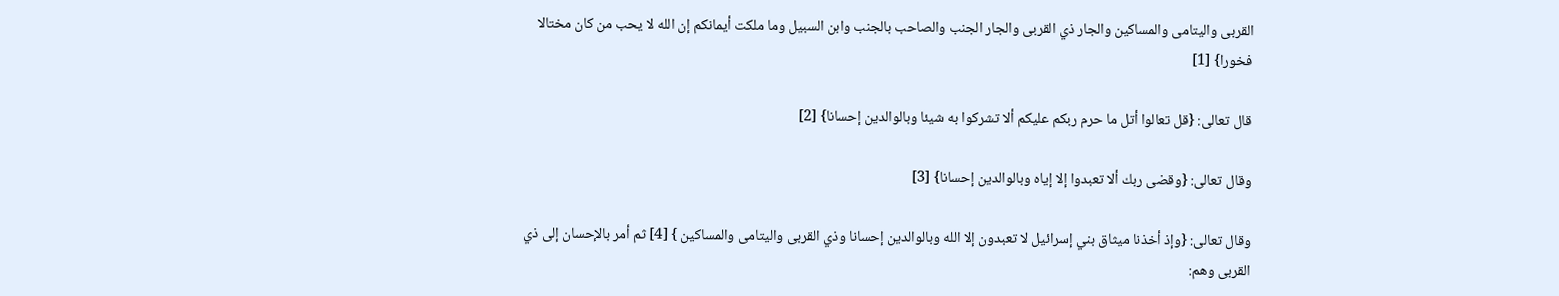القربى واليتامى والمساكين والجار ذي القربى والجار الجنب والصاحب بالجنب وابن السبيل وما ملكت أيمانكم إن الله لا يحب من كان مختالا فخورا} [1]

قال تعالى: {قل تعالوا أتل ما حرم ربكم عليكم ألا تشركوا به شيئا وبالوالدين إحسانا} [2]

وقال تعالى: {وقضى ربك ألا تعبدوا إلا إياه وبالوالدين إحسانا} [3]

وقال تعالى: {وإذ أخذنا ميثاق بني إسرائيل لا تعبدون إلا الله وبالوالدين إحسانا وذي القربى واليتامى والمساكين } [4] ثم أمر بالإحسان إلى ذي القربى وهم: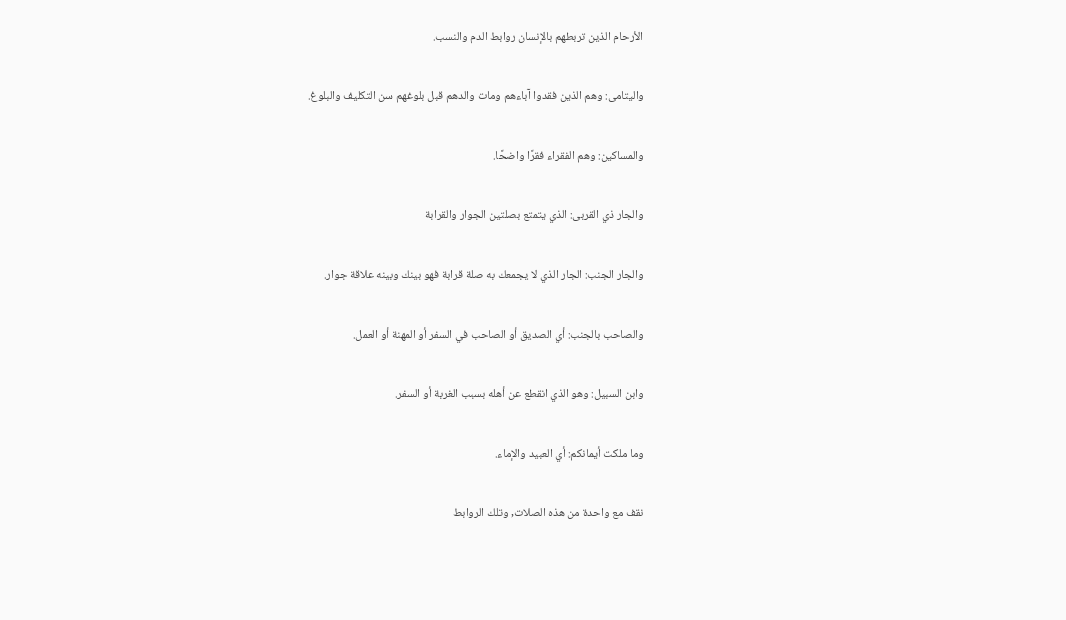الأرحام الذين تربطهم بالإنسان روابط الدم والنسب.

واليتامى: وهم الذين فقدوا آباءهم ومات والدهم قبل بلوغهم سن التكليف والبلوغ.

والمساكين: وهم الفقراء فقرًا واضحًا.

والجار ذي القربى: الذي يتمتع بصلتين الجوار والقرابة

والجار الجنب: الجار الذي لا يجمعك به صلة قرابة فهو بينك وبينه علاقة جوار.

والصاحب بالجنب: أي الصديق أو الصاحب في السفر أو المهنة أو العمل.

وابن السبيل: وهو الذي انقطع عن أهله بسبب الغربة أو السفر.

وما ملكت أيمانكم: أي العبيد والإماء.

نقف مع واحدة من هذه الصلات, وتلك الروابط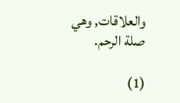والعلاقات, وهي صلة الرحم.

(1)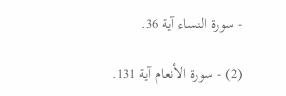- سورة النساء آية 36.

(2) - سورة الأنعام آية 131.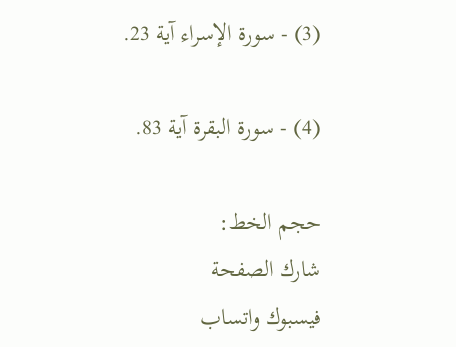(3) - سورة الإسراء آية 23.

(4) - سورة البقرة آية 83.

حجم الخط:
شارك الصفحة
فيسبوك واتساب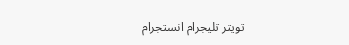تويتر تليجرام انستجرام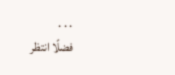. . .
فضلًا انتظر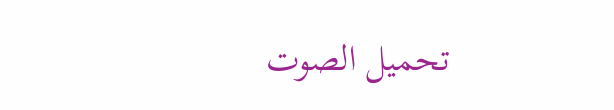تحميل الصوت